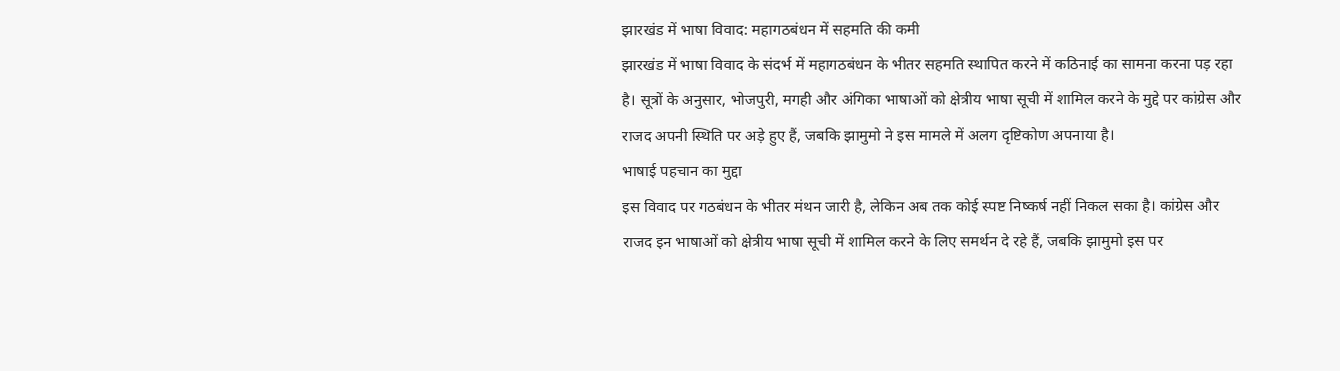झारखंड में भाषा विवाद: महागठबंधन में सहमति की कमी
झारखंड में भाषा विवाद के संदर्भ में महागठबंधन के भीतर सहमति स्थापित करने में कठिनाई का सामना करना पड़ रहा है। सूत्रों के अनुसार, भोजपुरी, मगही और अंगिका भाषाओं को क्षेत्रीय भाषा सूची में शामिल करने के मुद्दे पर कांग्रेस और राजद अपनी स्थिति पर अड़े हुए हैं, जबकि झामुमो ने इस मामले में अलग दृष्टिकोण अपनाया है।
भाषाई पहचान का मुद्दा
इस विवाद पर गठबंधन के भीतर मंथन जारी है, लेकिन अब तक कोई स्पष्ट निष्कर्ष नहीं निकल सका है। कांग्रेस और राजद इन भाषाओं को क्षेत्रीय भाषा सूची में शामिल करने के लिए समर्थन दे रहे हैं, जबकि झामुमो इस पर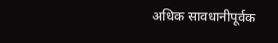अधिक सावधानीपूर्वक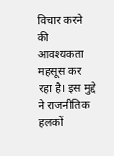विचार करने की आवश्यकता महसूस कर रहा है। इस मुद्दे ने राजनीतिक हलकों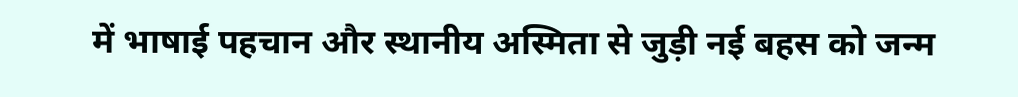में भाषाई पहचान और स्थानीय अस्मिता से जुड़ी नई बहस को जन्म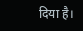दिया है।